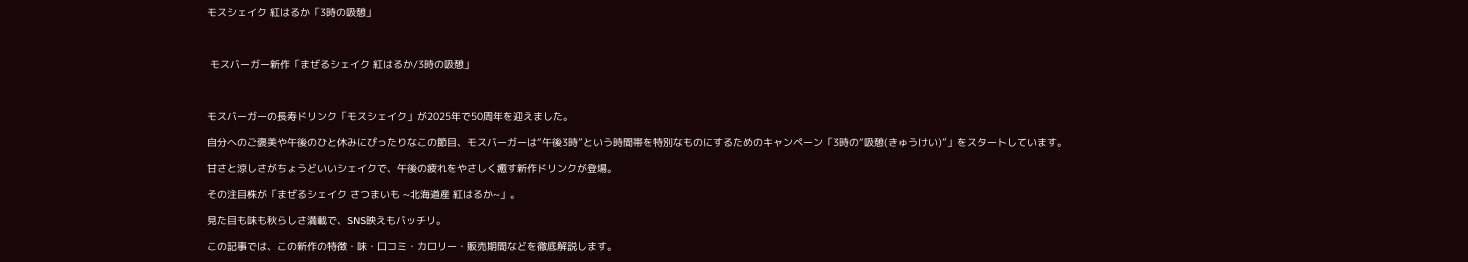モスシェイク 紅はるか「3時の吸憩」



 モスバーガー新作「まぜるシェイク 紅はるか/3時の吸憩」



モスバーガーの長寿ドリンク「モスシェイク」が2025年で50周年を迎えました。

自分へのご褒美や午後のひと休みにぴったりなこの節目、モスバーガーは“午後3時”という時間帯を特別なものにするためのキャンペーン「3時の“吸憩(きゅうけい)”」をスタートしています。

甘さと涼しさがちょうどいいシェイクで、午後の疲れをやさしく癒す新作ドリンクが登場。

その注目株が「まぜるシェイク さつまいも ~北海道産 紅はるか~」。

見た目も味も秋らしさ満載で、SNS映えもバッチリ。

この記事では、この新作の特徴・味・口コミ・カロリー・販売期間などを徹底解説します。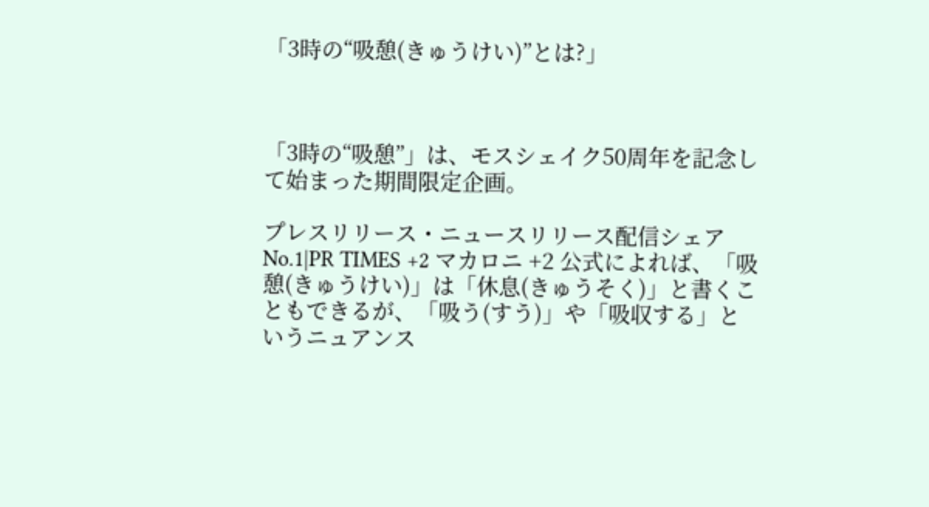「3時の“吸憩(きゅうけい)”とは?」



「3時の“吸憩”」は、モスシェイク50周年を記念して始まった期間限定企画。

プレスリリース・ニュースリリース配信シェアNo.1|PR TIMES +2 マカロニ +2 公式によれば、「吸憩(きゅうけい)」は「休息(きゅうそく)」と書くこともできるが、「吸う(すう)」や「吸収する」というニュアンス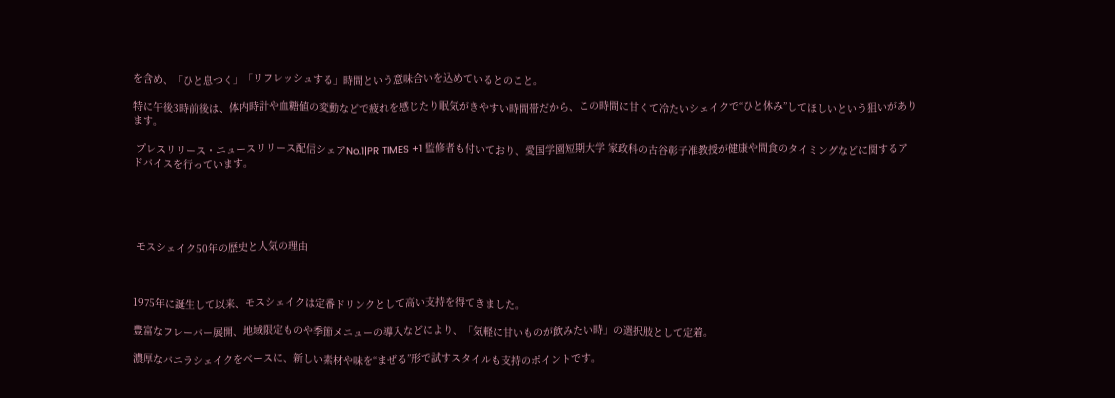を含め、「ひと息つく」「リフレッシュする」時間という意味合いを込めているとのこと。

特に午後3時前後は、体内時計や血糖値の変動などで疲れを感じたり眠気がきやすい時間帯だから、この時間に甘くて冷たいシェイクで“ひと休み”してほしいという狙いがあります。

 プレスリリース・ニュースリリース配信シェアNo.1|PR TIMES +1 監修者も付いており、愛国学園短期大学 家政科の古谷彰子准教授が健康や間食のタイミングなどに関するアドバイスを行っています。





 モスシェイク50年の歴史と人気の理由



1975年に誕生して以来、モスシェイクは定番ドリンクとして高い支持を得てきました。

豊富なフレーバー展開、地域限定ものや季節メニューの導入などにより、「気軽に甘いものが飲みたい時」の選択肢として定着。

濃厚なバニラシェイクをベースに、新しい素材や味を“まぜる”形で試すスタイルも支持のポイントです。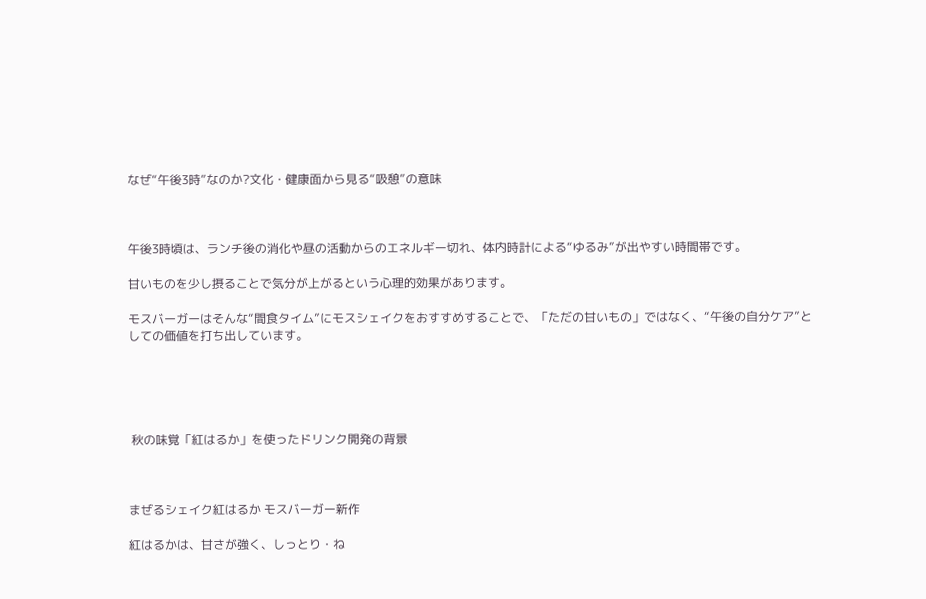なぜ“午後3時”なのか?文化・健康面から見る“吸憩”の意味



午後3時頃は、ランチ後の消化や昼の活動からのエネルギー切れ、体内時計による“ゆるみ”が出やすい時間帯です。

甘いものを少し摂ることで気分が上がるという心理的効果があります。

モスバーガーはそんな“間食タイム”にモスシェイクをおすすめすることで、「ただの甘いもの」ではなく、“午後の自分ケア”としての価値を打ち出しています。





 秋の味覚「紅はるか」を使ったドリンク開発の背景



まぜるシェイク紅はるか モスバーガー新作

紅はるかは、甘さが強く、しっとり・ね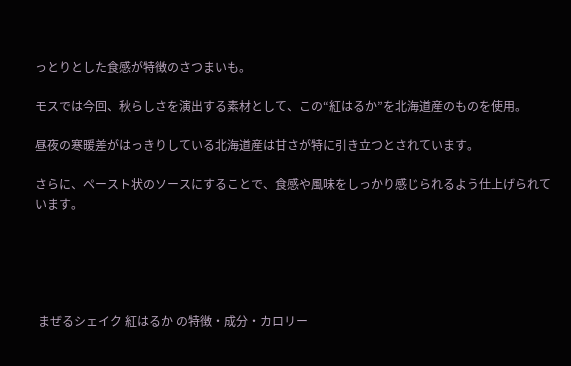っとりとした食感が特徴のさつまいも。

モスでは今回、秋らしさを演出する素材として、この“紅はるか”を北海道産のものを使用。

昼夜の寒暖差がはっきりしている北海道産は甘さが特に引き立つとされています。

さらに、ペースト状のソースにすることで、食感や風味をしっかり感じられるよう仕上げられています。





 まぜるシェイク 紅はるか の特徴・成分・カロリー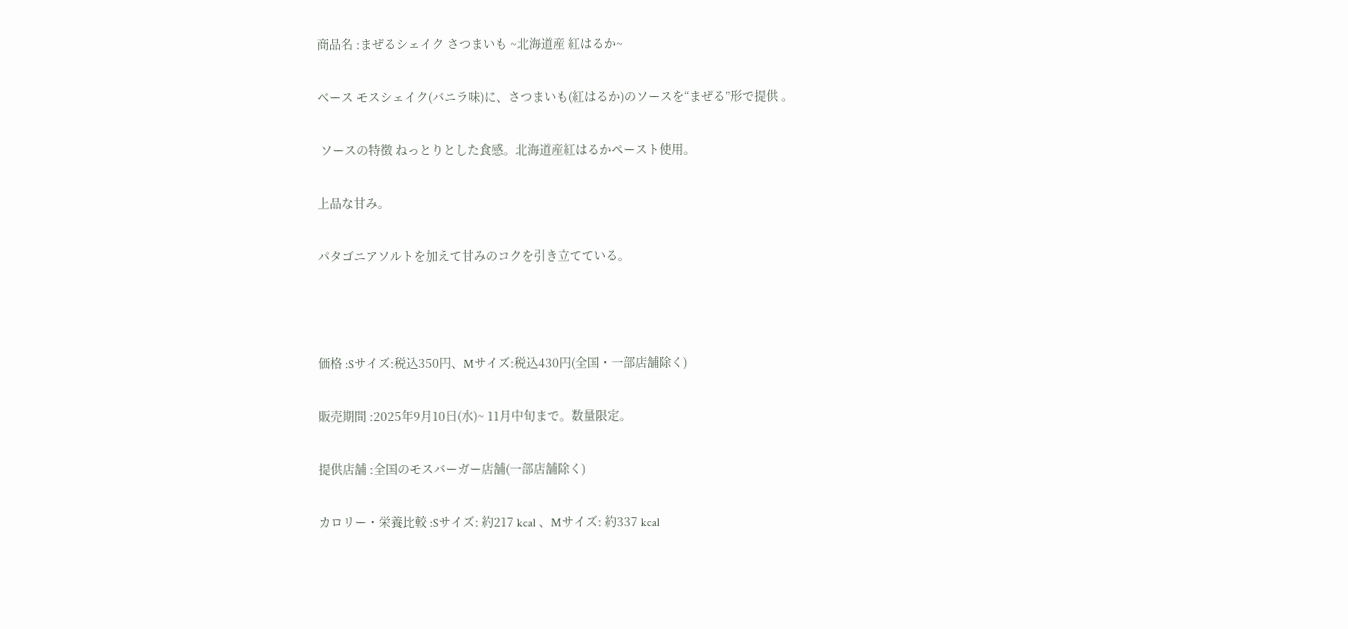商品名 :まぜるシェイク さつまいも ~北海道産 紅はるか~

ベース モスシェイク(バニラ味)に、さつまいも(紅はるか)のソースを“まぜる”形で提供 。

 ソースの特徴 ねっとりとした食感。北海道産紅はるかペースト使用。

上品な甘み。

パタゴニアソルトを加えて甘みのコクを引き立てている。



価格 :Sサイズ:税込350円、Mサイズ:税込430円(全国・一部店舗除く)

販売期間 :2025年9月10日(水)~ 11月中旬まで。数量限定。

提供店舗 :全国のモスバーガー店舗(一部店舗除く)

カロリー・栄養比較 :Sサイズ: 約217 kcal 、Mサイズ: 約337 kcal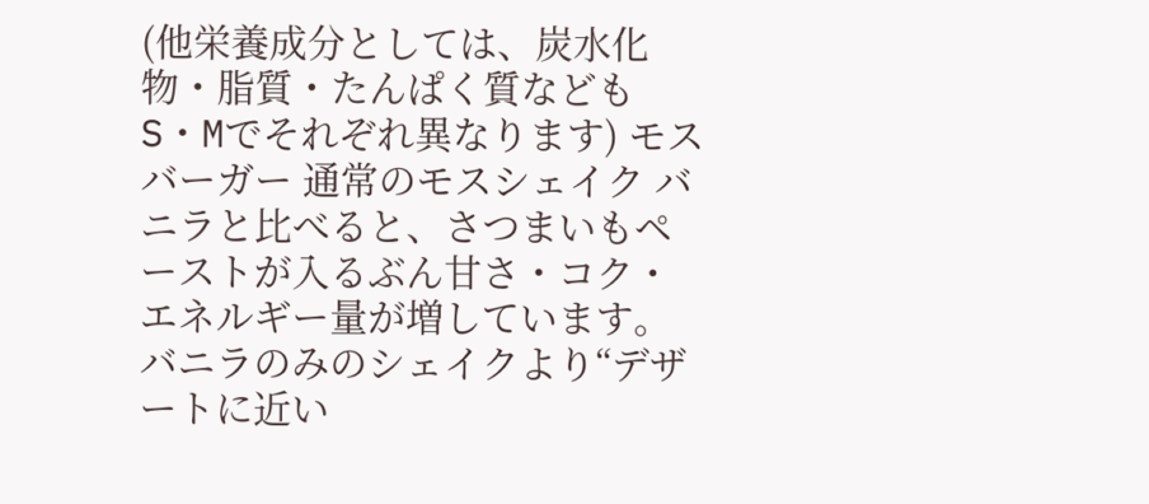(他栄養成分としては、炭水化物・脂質・たんぱく質などもS・Mでそれぞれ異なります) モスバーガー 通常のモスシェイク バニラと比べると、さつまいもペーストが入るぶん甘さ・コク・エネルギー量が増しています。バニラのみのシェイクより“デザートに近い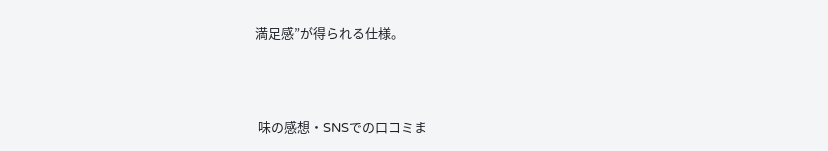満足感”が得られる仕様。



 味の感想・SNSでの口コミま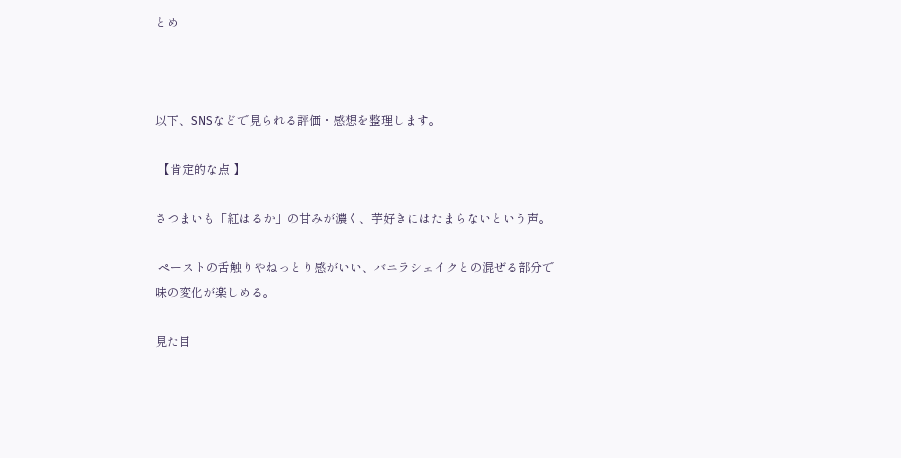とめ



以下、SNSなどで見られる評価・感想を整理します。

 【肯定的な点 】

さつまいも「紅はるか」の甘みが濃く、芋好きにはたまらないという声。

 ペーストの舌触りやねっとり感がいい、バニラシェイクとの混ぜる部分で味の変化が楽しめる。

見た目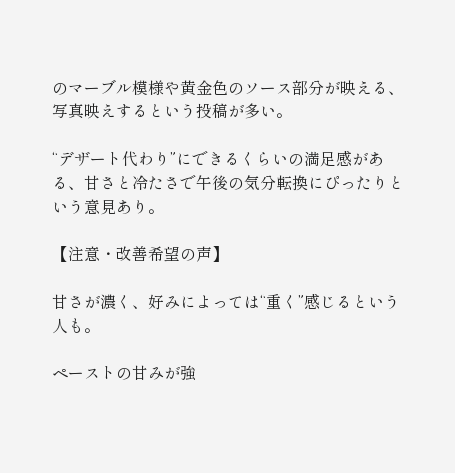のマーブル模様や黄金色のソース部分が映える、写真映えするという投稿が多い。

“デザート代わり”にできるくらいの満足感がある、甘さと冷たさで午後の気分転換にぴったりという意見あり。

【注意・改善希望の声】

甘さが濃く、好みによっては“重く”感じるという人も。

ペーストの甘みが強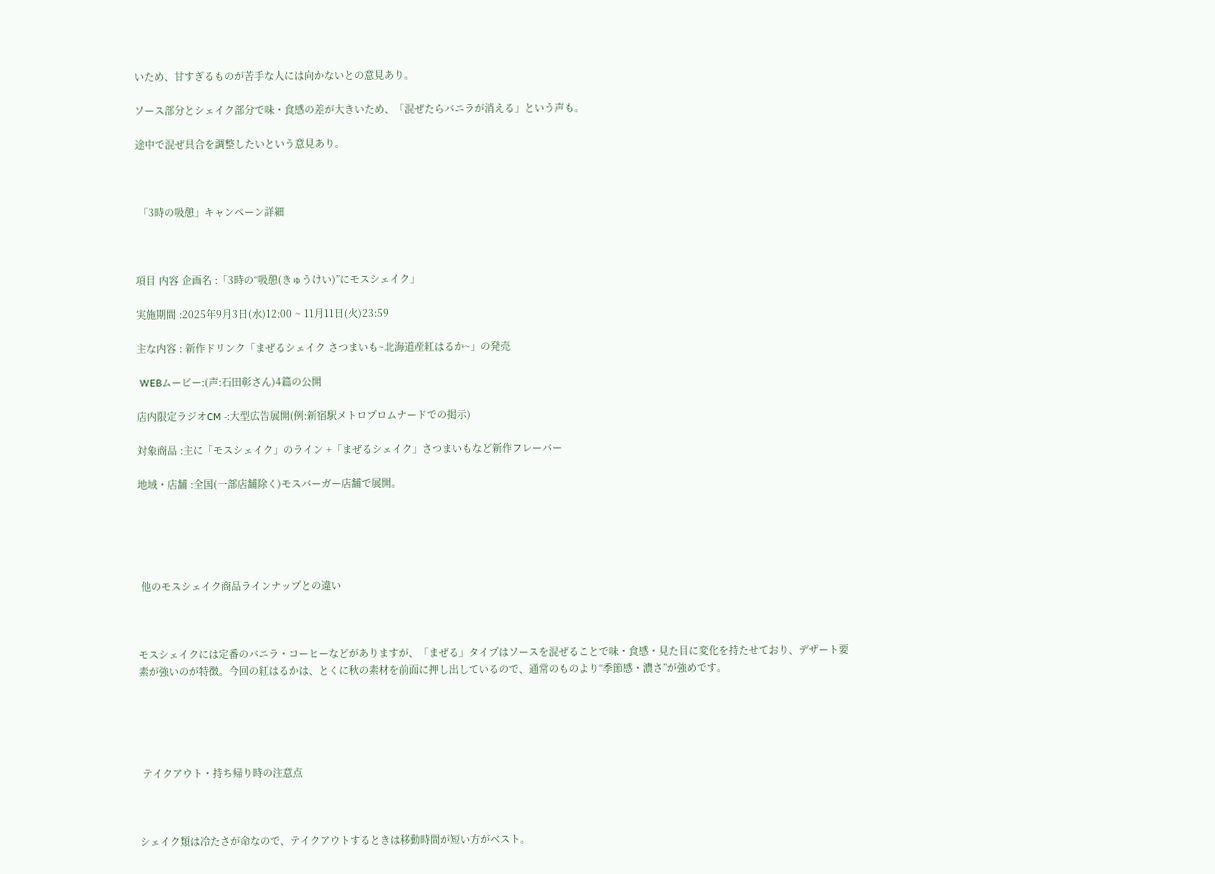いため、甘すぎるものが苦手な人には向かないとの意見あり。

ソース部分とシェイク部分で味・食感の差が大きいため、「混ぜたらバニラが消える」という声も。

途中で混ぜ具合を調整したいという意見あり。



 「3時の吸憩」キャンペーン詳細



項目 内容 企画名 :「3時の“吸憩(きゅうけい)”にモスシェイク」

実施期間 :2025年9月3日(水)12:00 ~ 11月11日(火)23:59

主な内容 : 新作ドリンク「まぜるシェイク さつまいも~北海道産紅はるか~」の発売

 WEBムービー:(声:石田彰さん)4篇の公開

店内限定ラジオCM -:大型広告展開(例:新宿駅メトロプロムナードでの掲示)

対象商品 :主に「モスシェイク」のライン +「まぜるシェイク」さつまいもなど新作フレーバー

地域・店舗 :全国(一部店舗除く)モスバーガー店舗で展開。





 他のモスシェイク商品ラインナップとの違い



モスシェイクには定番のバニラ・コーヒーなどがありますが、「まぜる」タイプはソースを混ぜることで味・食感・見た目に変化を持たせており、デザート要素が強いのが特徴。今回の紅はるかは、とくに秋の素材を前面に押し出しているので、通常のものより“季節感・濃さ”が強めです。





 テイクアウト・持ち帰り時の注意点



シェイク類は冷たさが命なので、テイクアウトするときは移動時間が短い方がベスト。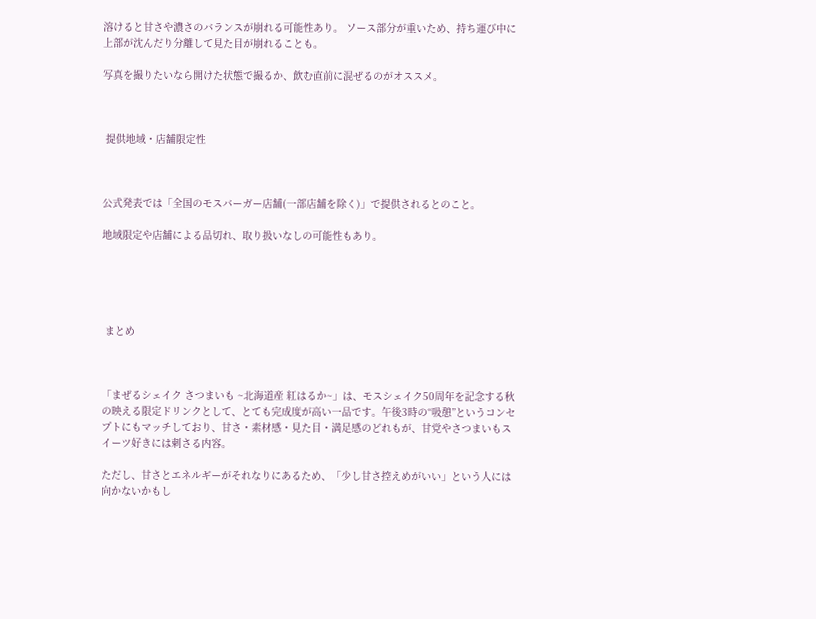溶けると甘さや濃さのバランスが崩れる可能性あり。 ソース部分が重いため、持ち運び中に上部が沈んだり分離して見た目が崩れることも。

写真を撮りたいなら開けた状態で撮るか、飲む直前に混ぜるのがオススメ。



 提供地域・店舗限定性



公式発表では「全国のモスバーガー店舗(一部店舗を除く)」で提供されるとのこと。

地域限定や店舗による品切れ、取り扱いなしの可能性もあり。





 まとめ



「まぜるシェイク さつまいも ~北海道産 紅はるか~」は、モスシェイク50周年を記念する秋の映える限定ドリンクとして、とても完成度が高い一品です。午後3時の“吸憩”というコンセプトにもマッチしており、甘さ・素材感・見た目・満足感のどれもが、甘党やさつまいもスイーツ好きには刺さる内容。

ただし、甘さとエネルギーがそれなりにあるため、「少し甘さ控えめがいい」という人には向かないかもし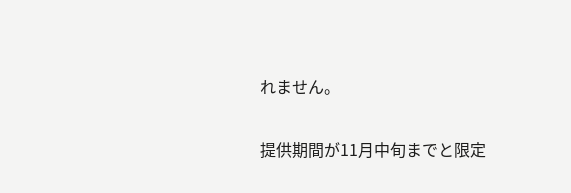れません。

提供期間が11月中旬までと限定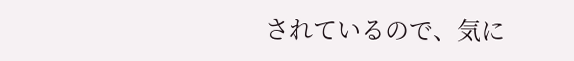されているので、気に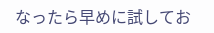なったら早めに試してお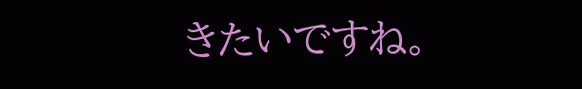きたいですね。